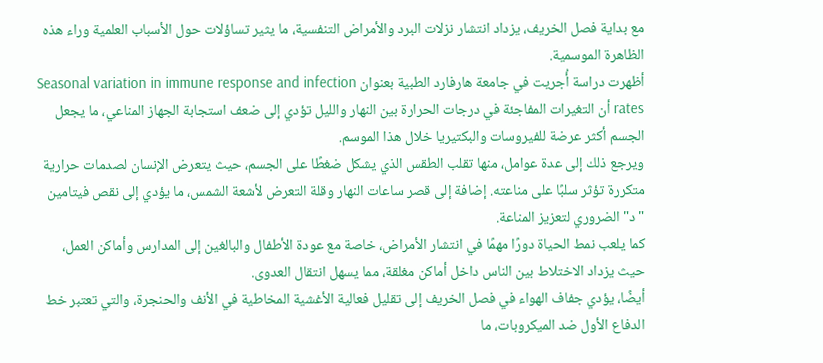مع بداية فصل الخريف، يزداد انتشار نزلات البرد والأمراض التنفسية، ما يثير تساؤلات حول الأسباب العلمية وراء هذه الظاهرة الموسمية.
أظهرت دراسة أُجريت في جامعة هارفارد الطبية بعنوان Seasonal variation in immune response and infection rates أن التغيرات المفاجئة في درجات الحرارة بين النهار والليل تؤدي إلى ضعف استجابة الجهاز المناعي، ما يجعل الجسم أكثر عرضة للفيروسات والبكتيريا خلال هذا الموسم.
ويرجع ذلك إلى عدة عوامل، منها تقلب الطقس الذي يشكل ضغطًا على الجسم، حيث يتعرض الإنسان لصدمات حرارية متكررة تؤثر سلبًا على مناعته. إضافة إلى قصر ساعات النهار وقلة التعرض لأشعة الشمس، ما يؤدي إلى نقص فيتامين "د" الضروري لتعزيز المناعة.
كما يلعب نمط الحياة دورًا مهمًا في انتشار الأمراض، خاصة مع عودة الأطفال والبالغين إلى المدارس وأماكن العمل، حيث يزداد الاختلاط بين الناس داخل أماكن مغلقة، مما يسهل انتقال العدوى.
أيضًا، يؤدي جفاف الهواء في فصل الخريف إلى تقليل فعالية الأغشية المخاطية في الأنف والحنجرة، والتي تعتبر خط الدفاع الأول ضد الميكروبات، ما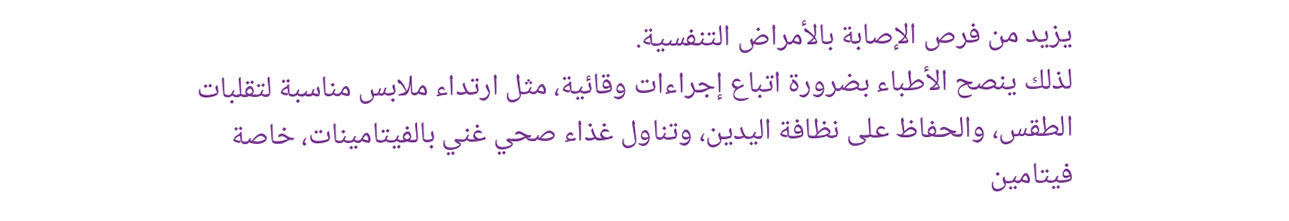يزيد من فرص الإصابة بالأمراض التنفسية.
لذلك ينصح الأطباء بضرورة اتباع إجراءات وقائية، مثل ارتداء ملابس مناسبة لتقلبات الطقس، والحفاظ على نظافة اليدين، وتناول غذاء صحي غني بالفيتامينات، خاصة فيتامين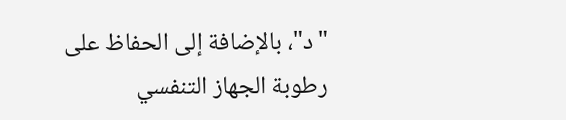"د"، بالإضافة إلى الحفاظ على رطوبة الجهاز التنفسي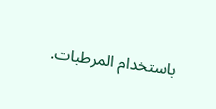باستخدام المرطبات.